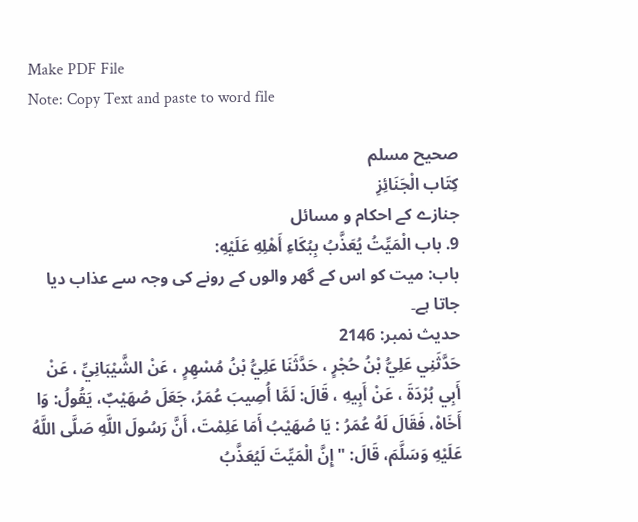Make PDF File
Note: Copy Text and paste to word file

صحيح مسلم
كِتَاب الْجَنَائِزِ
جنازے کے احکام و مسائل
9. باب الْمَيِّتُ يُعَذَّبُ بِبُكَاءِ أَهْلِهِ عَلَيْهِ:
باب: میت کو اس کے گھر والوں کے رونے کی وجہ سے عذاب دیا جاتا ہے۔
حدیث نمبر: 2146
حَدَّثَنِي عَلِيُّ بْنُ حُجْرٍ ، حَدَّثَنَا عَلِيُّ بْنُ مُسْهِرٍ ، عَنْ الشَّيْبَانِيِّ ، عَنْ أَبِي بُرْدَةَ ، عَنْ أَبِيهِ ، قَالَ: لَمَّا أُصِيبَ عُمَرُ، جَعَلَ صُهَيْبٌ، يَقُولُ: وَا أَخَاهْ، فَقَالَ لَهُ عُمَرُ : يَا صُهَيْبُ أَمَا عَلِمْتَ، أَنَّ رَسُولَ اللَّهِ صَلَّى اللَّهُ عَلَيْهِ وَسَلَّمَ، قَالَ: " إِنَّ الْمَيِّتَ لَيُعَذَّبُ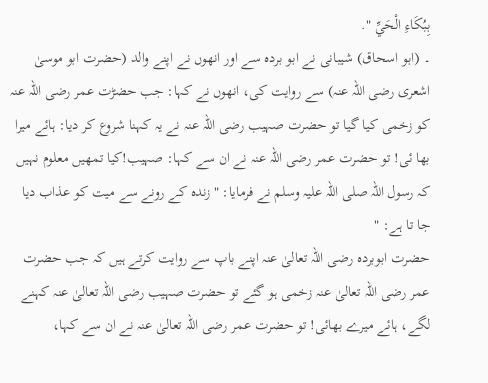بِبُكَاءِ الْحَيِّ ".
۔ (ابو اسحاق) شیبانی نے ابو بردہ سے اور انھوں نے اپنے والد (حضرت ابو موسیٰ اشعری رضی اللہ عنہ) سے روایت کی، انھوں نے کہا: جب حضڑت عمر رضی اللہ عنہ کو زخمی کیا گیا تو حضرت صہیب رضی اللہ عنہ نے یہ کہنا شروع کر دیا: ہائے میرا بھا ئی! تو حضرت عمر رضی اللہ عنہ نے ان سے کہا: صہیب!کیا تمھیں معلوم نہیں کہ رسول اللہ صلی اللہ علیہ وسلم نے فرمایا: "زندہ کے رونے سے میت کو عذاب دیا جا تا ہے: "
حضرت ابوبردہ رضی اللہ تعالیٰ عنہ اپنے باپ سے روایت کرتے ہیں کہ جب حضرت عمر رضی اللہ تعالیٰ عنہ زخمی ہو گئے تو حضرت صہیب رضی اللہ تعالیٰ عنہ کہنے لگے، ہائے میرے بھائی! تو حضرت عمر رضی اللہ تعالیٰ عنہ نے ان سے کہا،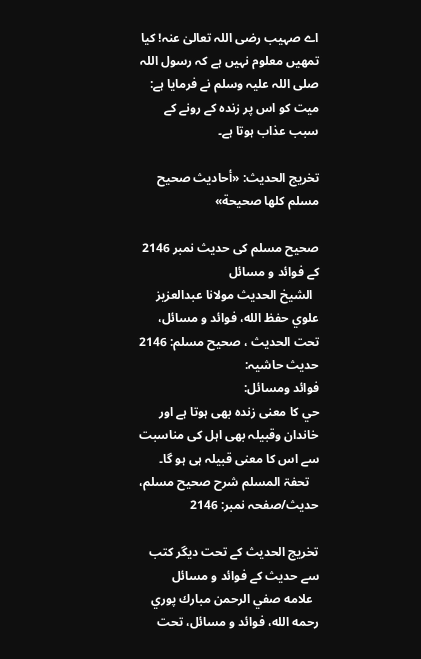اے صہیب رضی اللہ تعالیٰ عنہ! کیا تمھیں معلوم نہیں ہے کہ رسول اللہ صلی اللہ علیہ وسلم نے فرمایا ہے: میت کو اس پر زندہ کے رونے کے سبب عذاب ہوتا ہے۔

تخریج الحدیث: «أحاديث صحيح مسلم كلها صحيحة»

صحیح مسلم کی حدیث نمبر 2146 کے فوائد و مسائل
  الشيخ الحديث مولانا عبدالعزيز علوي حفظ الله، فوائد و مسائل، تحت الحديث ، صحيح مسلم: 2146
حدیث حاشیہ:
فوائد ومسائل:
حي کا معنی زندہ بھی ہوتا ہے اور خاندان وقبیلہ بھی اہل کی مناسبت سے اس کا معنی قبیلہ ہی ہو گا۔
   تحفۃ المسلم شرح صحیح مسلم، حدیث/صفحہ نمبر: 2146

تخریج الحدیث کے تحت دیگر کتب سے حدیث کے فوائد و مسائل
  علامه صفي الرحمن مبارك پوري رحمه الله، فوائد و مسائل، تحت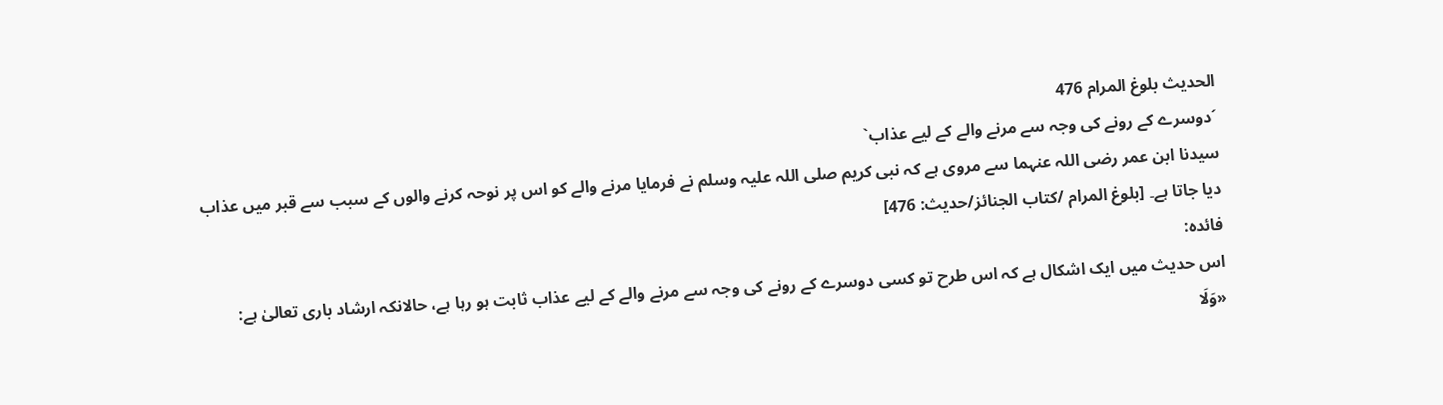الحديث بلوغ المرام 476
´دوسرے کے رونے کی وجہ سے مرنے والے کے لیے عذاب`
سیدنا ابن عمر رضی اللہ عنہما سے مروی ہے کہ نبی کریم صلی اللہ علیہ وسلم نے فرمایا مرنے والے کو اس پر نوحہ کرنے والوں کے سبب سے قبر میں عذاب دیا جاتا ہے۔ [بلوغ المرام /كتاب الجنائز/حدیث: 476]
فائدہ:
اس حدیث میں ایک اشکال ہے کہ اس طرح تو کسی دوسرے کے رونے کی وجہ سے مرنے والے کے لیے عذاب ثابت ہو رہا ہے، حالانکہ ارشاد باری تعالیٰ ہے:
«وَلَا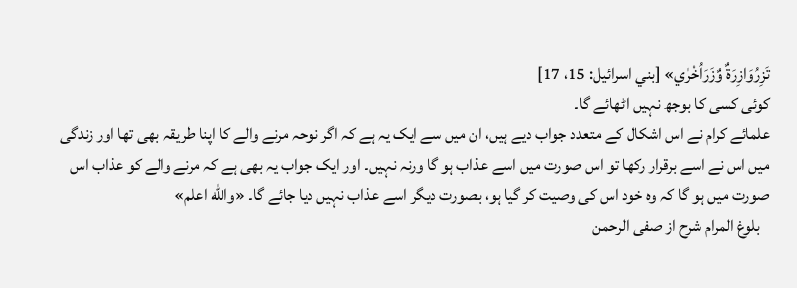تَزِرُوَازِرَةٌ وٌزَرَاُخْرٰي» [بني اسرائيل: 15، 17]
کوئی کسی کا بوجھ نہیں اٹھائے گا۔
علمائے کرام نے اس اشکال کے متعدد جواب دیے ہیں، ان میں سے ایک یہ ہے کہ اگر نوحہ مرنے والے کا اپنا طریقہ بھی تھا اور زندگی میں اس نے اسے برقرار رکھا تو اس صورت میں اسے عذاب ہو گا ورنہ نہیں۔ اور ایک جواب یہ بھی ہے کہ مرنے والے کو عذاب اس صورت میں ہو گا کہ وہ خود اس کی وصیت کر گیا ہو، بصورت دیگر اسے عذاب نہیں دیا جائے گا۔ «والله اعلم»
   بلوغ المرام شرح از صفی الرحمن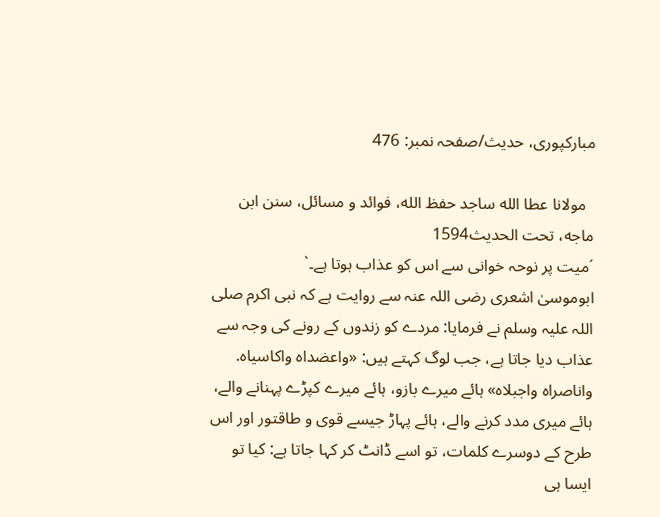مبارکپوری، حدیث/صفحہ نمبر: 476

  مولانا عطا الله ساجد حفظ الله، فوائد و مسائل، سنن ابن ماجه، تحت الحديث1594
´میت پر نوحہ خوانی سے اس کو عذاب ہوتا ہے۔`
ابوموسیٰ اشعری رضی اللہ عنہ سے روایت ہے کہ نبی اکرم صلی اللہ علیہ وسلم نے فرمایا: مردے کو زندوں کے رونے کی وجہ سے عذاب دیا جاتا ہے، جب لوگ کہتے ہیں: «واعضداه واكاسياه. واناصراه واجبلاه» ہائے میرے بازو، ہائے میرے کپڑے پہنانے والے، ہائے میری مدد کرنے والے، ہائے پہاڑ جیسے قوی و طاقتور اور اس طرح کے دوسرے کلمات، تو اسے ڈانٹ کر کہا جاتا ہے: کیا تو ایسا ہی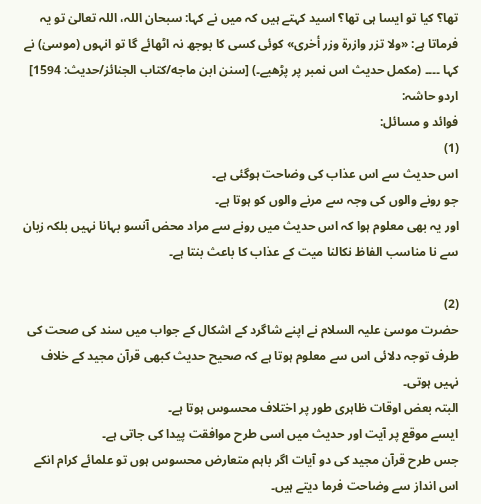تھا؟ کیا تو ایسا ہی تھا؟ اسید کہتے ہیں کہ میں نے کہا: سبحان اللہ، اللہ تعالیٰ تو یہ فرماتا ہے: «ولا تزر وازرة وزر أخرى» کوئی کسی کا بوجھ نہ اٹھائے گا تو انہوں (موسیٰ) نے کہا ۔۔۔۔ (مکمل حدیث اس نمبر پر پڑھیے۔) [سنن ابن ماجه/كتاب الجنائز/حدیث: 1594]
اردو حاشہ:
فوائد و مسائل:
(1)
اس حدیث سے اس عذاب کی وضاحت ہوگئی ہے۔
جو رونے والوں کی وجہ سے مرنے والوں کو ہوتا ہے۔
اور یہ بھی معلوم ہوا کہ اس حدیث میں رونے سے مراد محض آنسو بہانا نہیں بلکہ زبان سے نا مناسب الفاظ نکالنا میت کے عذاب کا باعث بنتا ہے۔

(2)
حضرت موسیٰ علیہ السلام نے اپنے شاگرد کے اشکال کے جواب میں سند کی صحت کی طرف توجہ دلائی اس سے معلوم ہوتا ہے کہ صحیح حدیث کبھی قرآن مجید کے خلاف نہیں ہوتی۔
البتہ بعض اوقات ظاہری طور پر اختلاف محسوس ہوتا ہے۔
ایسے موقع پر آیت اور حدیث میں اسی طرح موافقت پیدا کی جاتی ہے۔
جس طرح قرآن مجید کی دو آیات اگر باہم متعارض محسوس ہوں تو علمائے کرام انکے اس انداز سے وضاحت فرما دیتے ہیں۔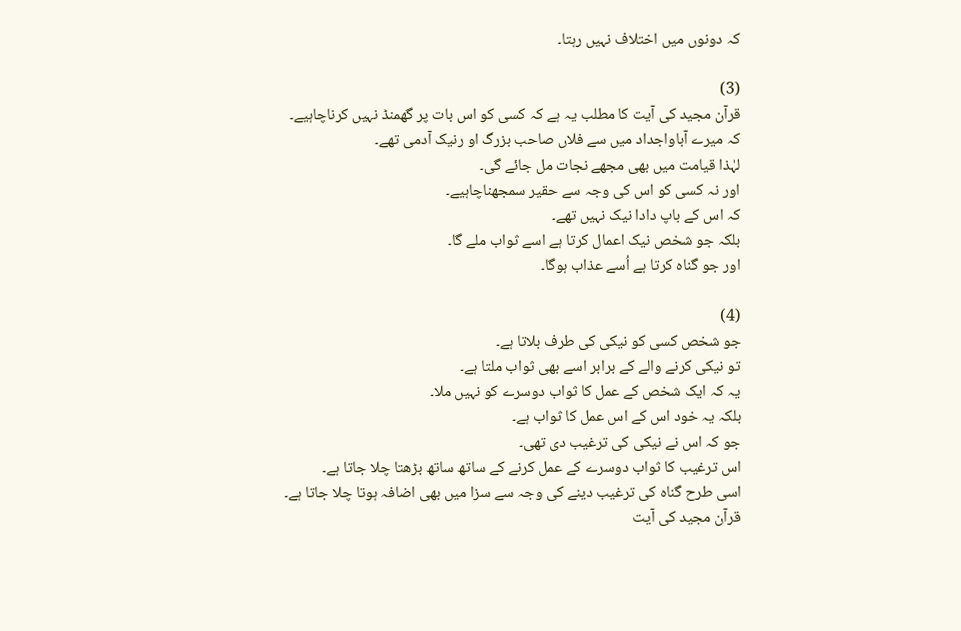کہ دونوں میں اختلاف نہیں رہتا۔

(3)
قرآن مجید کی آیت کا مطلب یہ ہے کہ کسی کو اس بات پر گھمنڈ نہیں کرناچاہیے۔
کہ میرے آباواجداد میں سے فلاں صاحب بزرگ او رنیک آدمی تھے۔
لہٰذا قیامت میں بھی مجھے نجات مل جائے گی۔
اور نہ کسی کو اس کی وجہ سے حقیر سمجھناچاہیے۔
کہ اس کے باپ دادا نیک نہیں تھے۔
بلکہ جو شخص نیک اعمال کرتا ہے اسے ثواب ملے گا۔
اور جو گناہ کرتا ہے اُسے عذاب ہوگا۔

(4)
جو شخص کسی کو نیکی کی طرف بلاتا ہے۔
تو نیکی کرنے والے کے برابر اسے بھی ثواب ملتا ہے۔
یہ کہ ایک شخص کے عمل کا ثواب دوسرے کو نہیں ملا۔
بلکہ یہ خود اس کے اس عمل کا ثواب ہے۔
جو کہ اس نے نیکی کی ترغیب دی تھی۔
اس ترغیب کا ثواب دوسرے کے عمل کرنے کے ساتھ ساتھ بڑھتا چلا جاتا ہے۔
اسی طرح گناہ کی ترغیب دینے کی وجہ سے سزا میں بھی اضافہ ہوتا چلا جاتا ہے۔
قرآن مجید کی آیت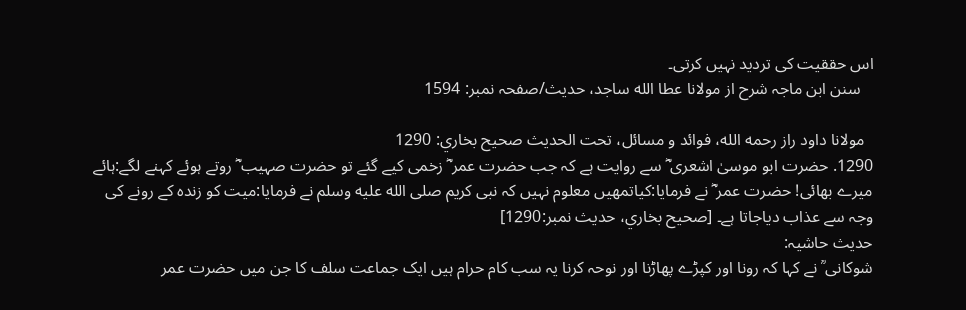اس حققیت کی تردید نہیں کرتی۔
   سنن ابن ماجہ شرح از مولانا عطا الله ساجد، حدیث/صفحہ نمبر: 1594

  مولانا داود راز رحمه الله، فوائد و مسائل، تحت الحديث صحيح بخاري: 1290
1290. حضرت ابو موسیٰ اشعری ؓ سے روایت ہے کہ جب حضرت عمر ؓ زخمی کیے گئے تو حضرت صہیب ؓ روتے ہوئے کہنے لگے:ہائے میرے بھائی! حضرت عمر ؓ نے فرمایا:کیاتمھیں معلوم نہیں کہ نبی کریم صلى الله عليه وسلم نے فرمایا:میت کو زندہ کے رونے کی وجہ سے عذاب دیاجاتا ہے۔ [صحيح بخاري، حديث نمبر:1290]
حدیث حاشیہ:
شوکانی ؒ نے کہا کہ رونا اور کپڑے پھاڑنا اور نوحہ کرنا یہ سب کام حرام ہیں ایک جماعت سلف کا جن میں حضرت عمر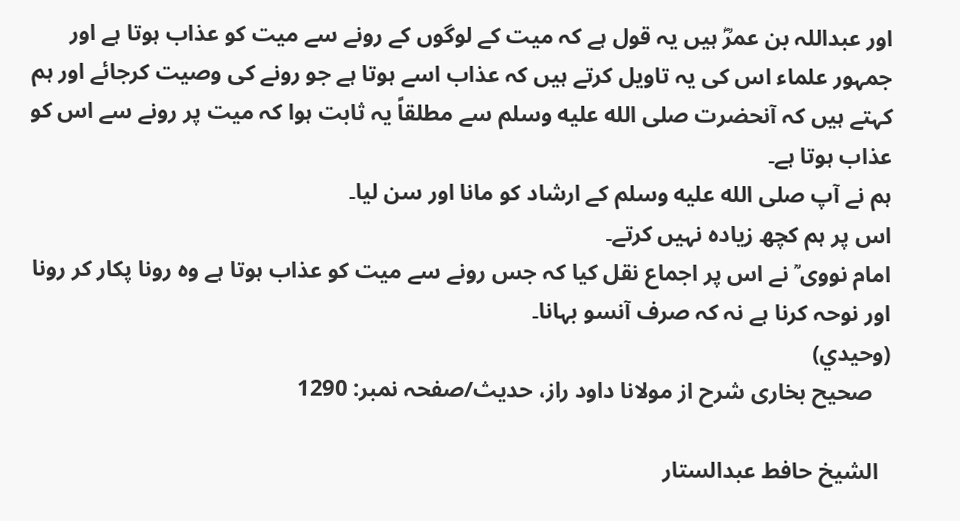اور عبداللہ بن عمرؓ ہیں یہ قول ہے کہ میت کے لوگوں کے رونے سے میت کو عذاب ہوتا ہے اور جمہور علماء اس کی یہ تاویل کرتے ہیں کہ عذاب اسے ہوتا ہے جو رونے کی وصیت کرجائے اور ہم کہتے ہیں کہ آنحضرت صلى الله عليه وسلم سے مطلقاً یہ ثابت ہوا کہ میت پر رونے سے اس کو عذاب ہوتا ہے۔
ہم نے آپ صلى الله عليه وسلم کے ارشاد کو مانا اور سن لیا۔
اس پر ہم کچھ زیادہ نہیں کرتے۔
امام نووی ؒ نے اس پر اجماع نقل کیا کہ جس رونے سے میت کو عذاب ہوتا ہے وہ رونا پکار کر رونا اور نوحہ کرنا ہے نہ کہ صرف آنسو بہانا۔
(وحیدي)
   صحیح بخاری شرح از مولانا داود راز، حدیث/صفحہ نمبر: 1290

  الشيخ حافط عبدالستار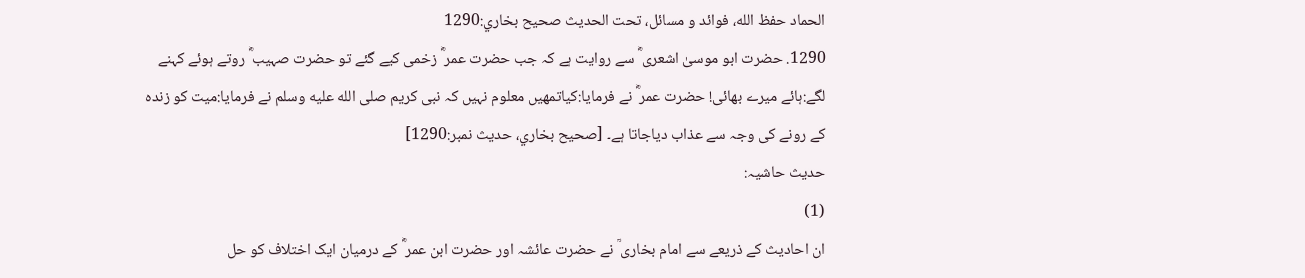الحماد حفظ الله، فوائد و مسائل، تحت الحديث صحيح بخاري:1290
1290. حضرت ابو موسیٰ اشعری ؓ سے روایت ہے کہ جب حضرت عمر ؓ زخمی کیے گئے تو حضرت صہیب ؓ روتے ہوئے کہنے لگے:ہائے میرے بھائی! حضرت عمر ؓ نے فرمایا:کیاتمھیں معلوم نہیں کہ نبی کریم صلى الله عليه وسلم نے فرمایا:میت کو زندہ کے رونے کی وجہ سے عذاب دیاجاتا ہے۔ [صحيح بخاري، حديث نمبر:1290]
حدیث حاشیہ:
(1)
ان احادیث کے ذریعے سے امام بخاری ؒ نے حضرت عائشہ اور حضرت ابن عمر ؓ کے درمیان ایک اختلاف کو حل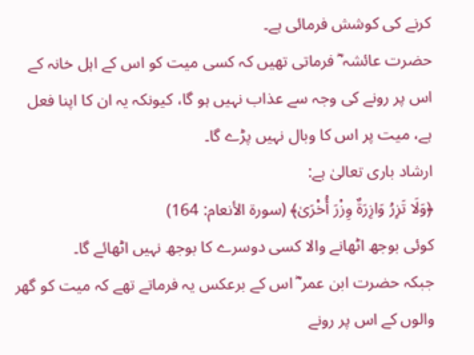کرنے کی کوشش فرمائی ہے۔
حضرت عائشہ ؓ فرماتی تھیں کہ کسی میت کو اس کے اہل خانہ کے اس پر رونے کی وجہ سے عذاب نہیں ہو گا، کیونکہ یہ ان کا اپنا فعل ہے، میت پر اس کا وبال نہیں پڑے گا۔
ارشاد باری تعالیٰ ہے:
﴿وَلَا تَزِرُ وَازِرَةٌ وِزْرَ أُخْرَىٰ﴾ (سورة الأنعام: 164)
کوئی بوجھ اٹھانے والا کسی دوسرے کا بوجھ نہیں اٹھائے گا۔
جبکہ حضرت ابن عمر ؓ اس کے برعکس یہ فرماتے تھے کہ میت کو گھر والوں کے اس پر رونے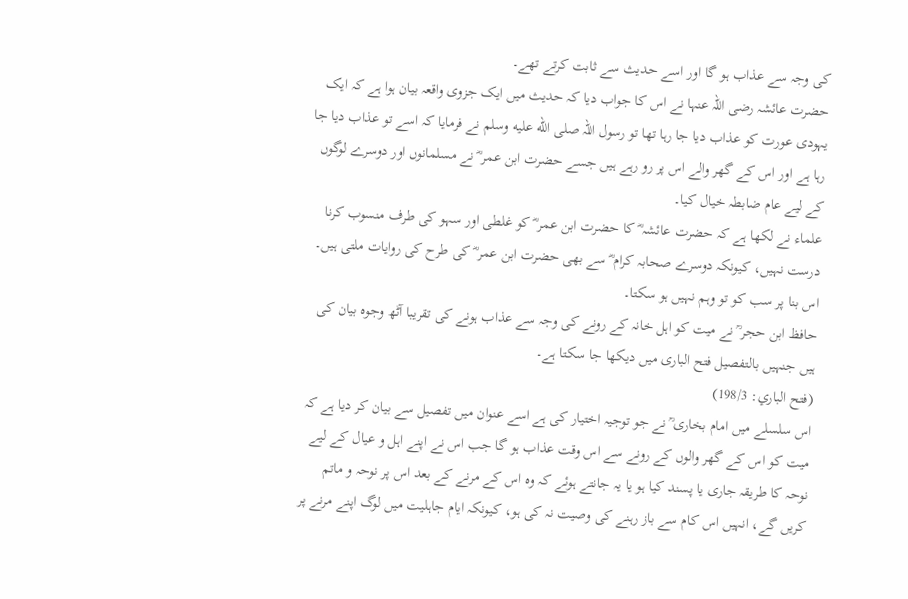کی وجہ سے عذاب ہو گا اور اسے حدیث سے ثابت کرتے تھے۔
حضرت عائشہ رضی اللہ عنہا نے اس کا جواب دیا کہ حدیث میں ایک جزوی واقعہ بیان ہوا ہے کہ ایک یہودی عورت کو عذاب دیا جا رہا تھا تو رسول اللہ صلى الله عليه وسلم نے فرمایا کہ اسے تو عذاب دیا جا رہا ہے اور اس کے گھر والے اس پر رو رہے ہیں جسے حضرت ابن عمر ؓ نے مسلمانوں اور دوسرے لوگوں کے لیے عام ضابطہ خیال کیا۔
علماء نے لکھا ہے کہ حضرت عائشہ ؓ کا حضرت ابن عمر ؓ کو غلطی اور سہو کی طرف منسوب کرنا درست نہیں، کیونکہ دوسرے صحابہ کرام ؓ سے بھی حضرت ابن عمر ؓ کی طرح کی روایات ملتی ہیں۔
اس بنا پر سب کو تو وہم نہیں ہو سکتا۔
حافظ ابن حجر ؒ نے میت کو اہل خانہ کے رونے کی وجہ سے عذاب ہونے کی تقریبا آٹھ وجوہ بیان کی ہیں جنہیں بالتفصیل فتح الباری میں دیکھا جا سکتا ہے۔
(فتح الباري: 198/3)
اس سلسلے میں امام بخاری ؒ نے جو توجیہ اختیار کی ہے اسے عنوان میں تفصیل سے بیان کر دیا ہے کہ میت کو اس کے گھر والوں کے رونے سے اس وقت عذاب ہو گا جب اس نے اپنے اہل و عیال کے لیے نوحہ کا طریقہ جاری یا پسند کیا ہو یا یہ جانتے ہوئے کہ وہ اس کے مرنے کے بعد اس پر نوحہ و ماتم کریں گے، انہیں اس کام سے باز رہنے کی وصیت نہ کی ہو، کیونکہ ایام جاہلیت میں لوگ اپنے مرنے پر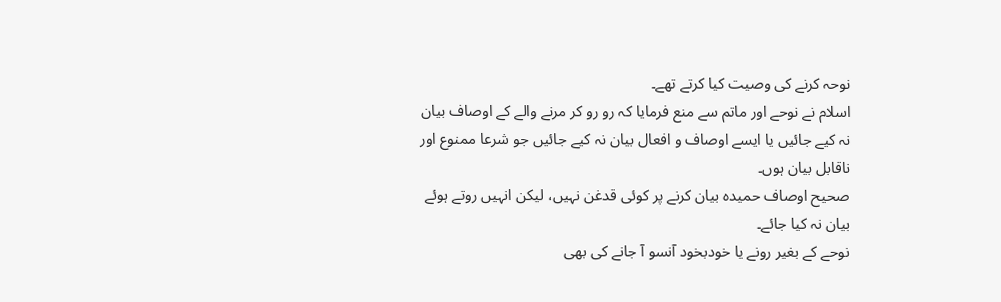نوحہ کرنے کی وصیت کیا کرتے تھے۔
اسلام نے نوحے اور ماتم سے منع فرمایا کہ رو رو کر مرنے والے کے اوصاف بیان نہ کیے جائیں یا ایسے اوصاف و افعال بیان نہ کیے جائیں جو شرعا ممنوع اور ناقابل بیان ہوں۔
صحیح اوصاف حمیدہ بیان کرنے پر کوئی قدغن نہیں، لیکن انہیں روتے ہوئے بیان نہ کیا جائے۔
نوحے کے بغیر رونے یا خودبخود آنسو آ جانے کی بھی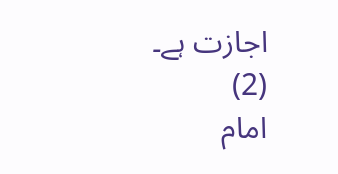اجازت ہے۔
(2)
امام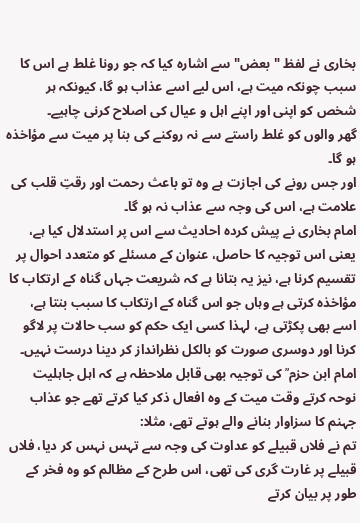بخاری نے لفظ "بعض" سے اشارہ کیا کہ جو رونا غلط ہے اس کا سبب چونکہ میت ہے، اس لیے اسے عذاب ہو گا، کیونکہ ہر شخص کو اپنی اور اپنے اہل و عیال کی اصلاح کرنی چاہیے۔
گھر والوں کو غلط راستے سے نہ روکنے کی بنا پر میت سے مؤاخذہ ہو گا۔
اور جس رونے کی اجازت ہے وہ تو باعث رحمت اور رقتِ قلب کی علامت ہے، اس کی وجہ سے عذاب نہ ہو گا۔
امام بخاری نے پیش کردہ احادیث سے اس پر استدلال کیا ہے، یعنی اس توجیہ کا حاصل، عنوان کے مسئلے کو متعدد احوال پر تقسیم کرنا ہے، نیز یہ بتانا ہے کہ شریعت جہاں گناہ کے ارتکاب کا مؤاخذہ کرتی ہے وہاں جو اس گناہ کے ارتکاب کا سبب بنتا ہے، اسے بھی پکڑتی ہے، لہذا کسی ایک حکم کو سب حالات پر لاگو کرنا اور دوسری صورت کو بالکل نظرانداز کر دینا درست نہیں۔
امام ابن حزم ؒ کی توجیہ بھی قابل ملاحظہ ہے کہ اہل جاہلیت نوحہ کرتے وقت میت کے وہ افعال ذکر کیا کرتے تھے جو عذاب جہنم کا سزاوار بنانے والے ہوتے تھے، مثلا:
تم نے فلاں قبیلے کو عداوت کی وجہ سے تہس نہس کر دیا، فلاں قبیلے پر غارت گری کی تھی، اس طرح کے مظالم کو وہ فخر کے طور پر بیان کرتے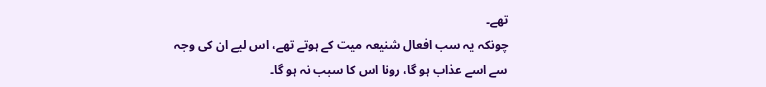تھے۔
چونکہ یہ سب افعال شنیعہ میت کے ہوتے تھے، اس لیے ان کی وجہ سے اسے عذاب ہو گا، رونا اس کا سبب نہ ہو گا۔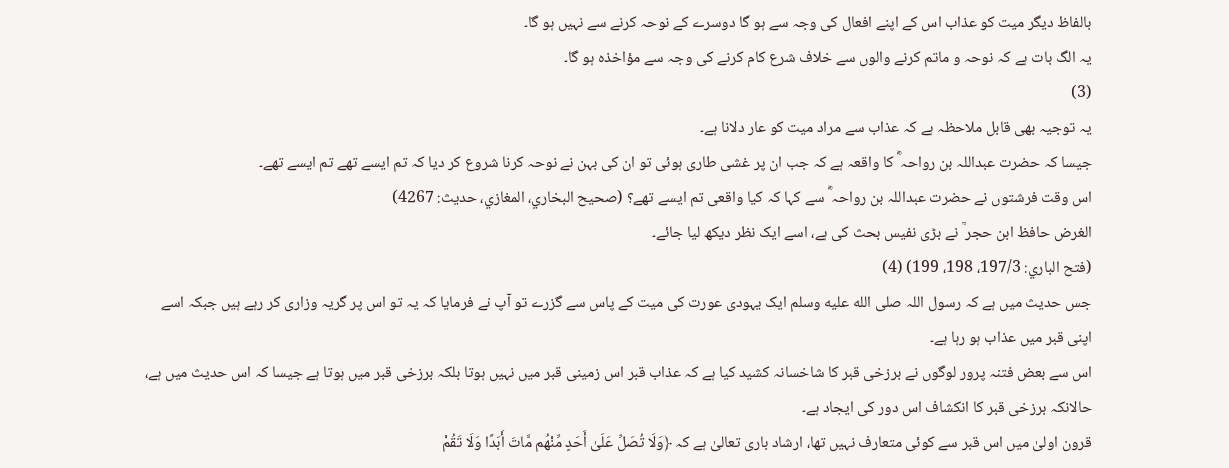بالفاظ دیگر میت کو عذاب اس کے اپنے افعال کی وجہ سے ہو گا دوسرے کے نوحہ کرنے سے نہیں ہو گا۔
یہ الگ بات ہے کہ نوحہ و ماتم کرنے والوں سے خلاف شرع کام کرنے کی وجہ سے مؤاخذہ ہو گا۔
(3)
یہ توجیہ بھی قابل ملاحظہ ہے کہ عذاب سے مراد میت کو عار دلانا ہے۔
جیسا کہ حضرت عبداللہ بن رواحہ ؓ کا واقعہ ہے کہ جب ان پر غشی طاری ہوئی تو ان کی بہن نے نوحہ کرنا شروع کر دیا کہ تم ایسے تھے تم ایسے تھے۔
اس وقت فرشتوں نے حضرت عبداللہ بن رواحہ ؓ سے کہا کہ کیا واقعی تم ایسے تھے؟ (صحیح البخاري، المغازي، حدیث: 4267)
الغرض حافظ ابن حجر ؒ نے بڑی نفیس بحث کی ہے، اسے ایک نظر دیکھ لیا جائے۔
(فتح الباري: 197/3، 198، 199) (4)
جس حدیث میں ہے کہ رسول اللہ صلى الله عليه وسلم ایک یہودی عورت کی میت کے پاس سے گزرے تو آپ نے فرمایا کہ یہ تو اس پر گریہ وزاری کر رہے ہیں جبکہ اسے اپنی قبر میں عذاب ہو رہا ہے۔
اس سے بعض فتنہ پرور لوگوں نے برزخی قبر کا شاخسانہ کشید کیا ہے کہ عذاب قبر اس زمینی قبر میں نہیں ہوتا بلکہ برزخی قبر میں ہوتا ہے جیسا کہ اس حدیث میں ہے، حالانکہ برزخی قبر کا انکشاف اس دور کی ایجاد ہے۔
قرون اولیٰ میں اس قبر سے کوئی متعارف نہیں تھا، ارشاد باری تعالیٰ ہے کہ ﴿وَلَا تُصَلِّ عَلَىٰ أَحَدٍ مِّنْهُم مَّاتَ أَبَدًا وَلَا تَقُمْ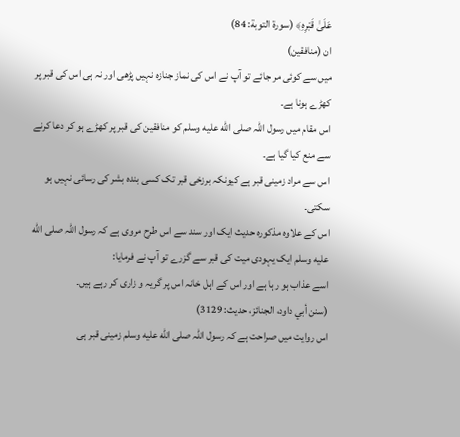عَلَىٰ قَبْرِهِ﴾ (سورة التوبة: 84)
ان (منافقین)
میں سے کوئی مر جائے تو آپ نے اس کی نماز جنازہ نہیں پڑھی اور نہ ہی اس کی قبر پر کھڑے ہونا ہے۔
اس مقام میں رسول اللہ صلى الله عليه وسلم کو منافقین کی قبر پر کھڑے ہو کر دعا کرنے سے منع کیا گیا ہے۔
اس سے مراد زمینی قبر ہے کیونکہ برزخی قبر تک کسی بندہ بشر کی رسائی نہیں ہو سکتی۔
اس کے علاوہ مذکورہ حدیث ایک اور سند سے اس طرح مروی ہے کہ رسول اللہ صلى الله عليه وسلم ایک یہودی میت کی قبر سے گزرے تو آپ نے فرمایا:
اسے عذاب ہو رہا ہے اور اس کے اہل خانہ اس پر گریہ و زاری کر رہے ہیں۔
(سنن أبي داود، الجنائز، حدیث: 3129)
اس روایت میں صراحت ہے کہ رسول اللہ صلى الله عليه وسلم زمینی قبر ہی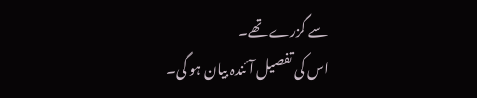سے گزرے تھے۔
اس کی تفصیل آئندہ بیان ہو گی۔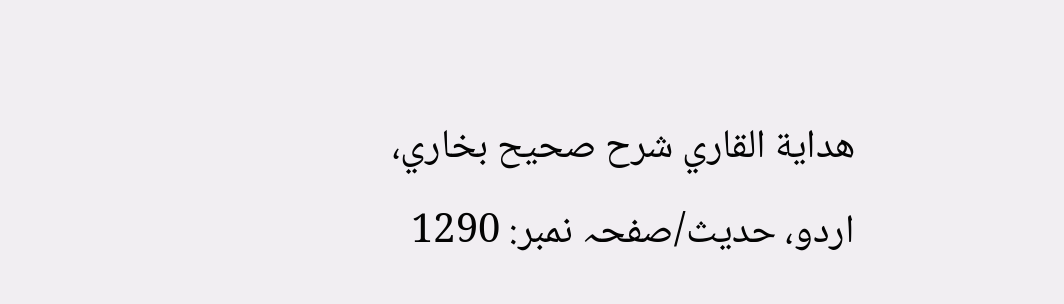هداية القاري شرح صحيح بخاري، اردو، حدیث/صفحہ نمبر: 1290